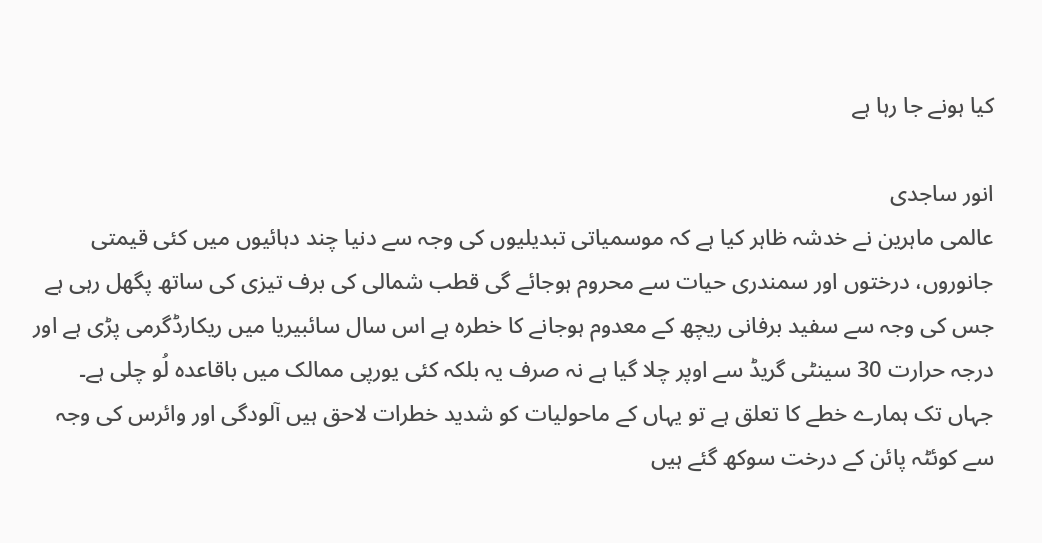کیا ہونے جا رہا ہے

انور ساجدی
عالمی ماہرین نے خدشہ ظاہر کیا ہے کہ موسمیاتی تبدیلیوں کی وجہ سے دنیا چند دہائیوں میں کئی قیمتی جانوروں، درختوں اور سمندری حیات سے محروم ہوجائے گی قطب شمالی کی برف تیزی کی ساتھ پگھل رہی ہے جس کی وجہ سے سفید برفانی ریچھ کے معدوم ہوجانے کا خطرہ ہے اس سال سائبیریا میں ریکارڈگرمی پڑی ہے اور درجہ حرارت 30 سینٹی گریڈ سے اوپر چلا گیا ہے نہ صرف یہ بلکہ کئی یورپی ممالک میں باقاعدہ لُو چلی ہے۔
جہاں تک ہمارے خطے کا تعلق ہے تو یہاں کے ماحولیات کو شدید خطرات لاحق ہیں آلودگی اور وائرس کی وجہ سے کوئٹہ پائن کے درخت سوکھ گئے ہیں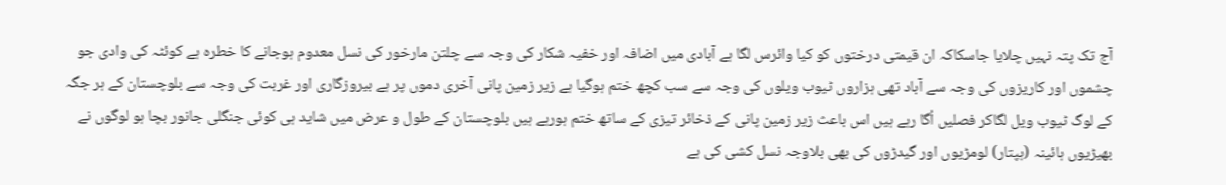آج تک پتہ نہیں چلایا جاسکاکہ ان قیمتی درختوں کو کیا وائرس لگا ہے آبادی میں اضافہ اور خفیہ شکار کی وجہ سے چلتن مارخور کی نسل معدوم ہوجانے کا خطرہ ہے کوئٹہ کی وادی جو چشموں اور کاریزوں کی وجہ سے آباد تھی ہزاروں ٹیوب ویلوں کی وجہ سے سب کچھ ختم ہوگیا ہے زیر زمین پانی آخری دموں پر ہے بیروزگاری اور غربت کی وجہ سے بلوچستان کے ہر جگہ کے لوگ ٹیوب ویل لگاکر فصلیں اُگا رہے ہیں اس باعث زیر زمین پانی کے ذخائر تیزی کے ساتھ ختم ہورہے ہیں بلوچستان کے طول و عرض میں شاید ہی کوئی جنگلی جانور بچا ہو لوگوں نے بھیڑیوں ہائینہ (ہپتار) لومڑیوں اور گیدڑوں کی بھی بلاوجہ نسل کشی کی ہے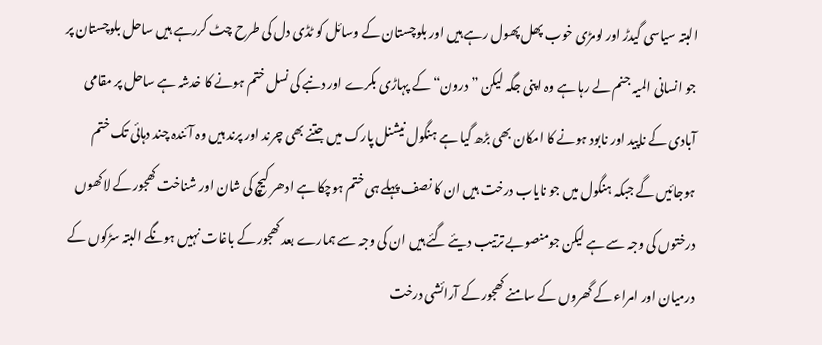البتہ سیاسی گیدڑ اور لومڑی خوب پھل پھول رہے ہیں اور بلوچستان کے وسائل کو ٹڈی دل کی طرح چٹ کررہے ہیں ساحل بلوچستان پر جو انسانی المیہ جنم لے رہا ہے وہ اپنی جگہ لیکن ”درون“ کے پہاڑی بکرے اور دنبے کی نسل ختم ہونے کا خدشہ ہے ساحل پر مقامی آبادی کے ناپید اور نابود ہونے کا امکان بھی بڑھ گیا ہے ہنگول نیشنل پارک میں جتنے بھی چرند اور پرند ہیں وہ آئندہ چند دہائی تک ختم ہوجائیں گے جبکہ ہنگول میں جو نایاب درخت ہیں ان کا نصف پہلے ہی ختم ہوچکا ہے ادھر کیچ کی شان اور شناخت کھجور کے لاکھوں درختوں کی وجہ سے ہے لیکن جومنصوبے ترتیب دیئے گئے ہیں ان کی وجہ سے ہمارے بعد کھجور کے باغات نہیں ہونگے البتہ سڑکوں کے درمیان اور امراء کے گھروں کے سامنے کھجور کے آرائشی درخت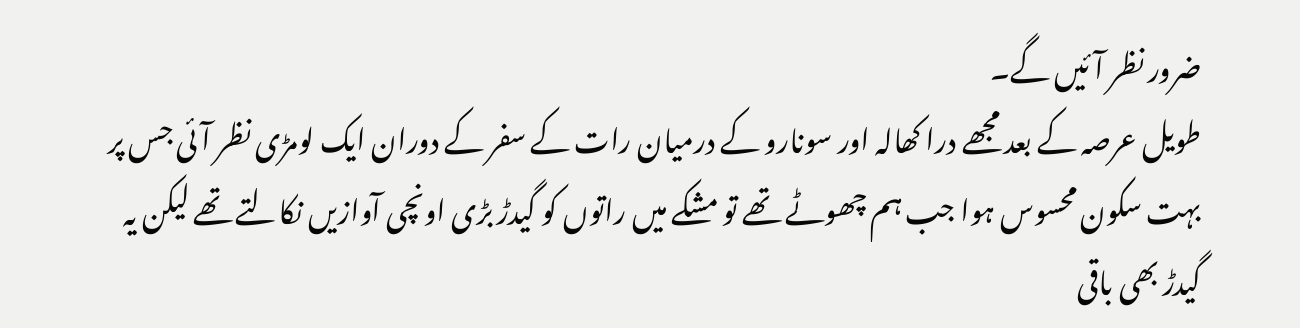ضرور نظر آئیں گے۔
طویل عرصہ کے بعد مجھے درا کھالہ اور سونارو کے درمیان رات کے سفر کے دوران ایک لومڑی نظر آئی جس پر بہت سکون محسوس ہوا جب ہم چھوٹے تھے تو مشکے میں راتوں کو گیدڑ بڑی اونچی آوازیں نکالتے تھے لیکن یہ گیدڑ بھی باقی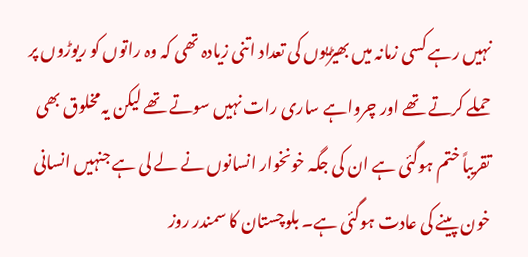نہیں رہے کسی زمانہ میں بھیڑیوں کی تعداد اتنی زیادہ تھی کہ وہ راتوں کو ریوڑوں پر حملے کرتے تھے اور چرواہے ساری رات نہیں سوتے تھے لیکن یہ مخلوق بھی تقریباً ختم ہوگئی ہے ان کی جگہ خونخوار انسانوں نے لے لی ہے جنہیں انسانی خون پینے کی عادت ہوگئی ہے۔ بلوچستان کا سمندر روز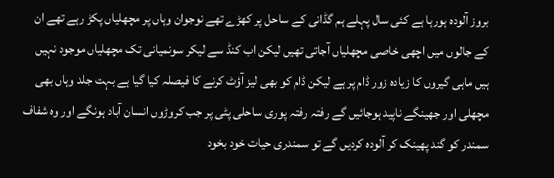بروز آلودہ ہورہا ہے کئی سال پہلے ہم گڈانی کے ساحل پر کھڑے تھے نوجوان وہاں پر مچھلیاں پکڑ رہے تھے ان کے جالوں میں اچھی خاصی مچھلیاں آجاتی تھیں لیکن اب کنڈ سے لیکر سونمیانی تک مچھلیاں موجود نہیں ہیں ماہی گیروں کا زیادہ زور ڈام پر ہے لیکن ڈام کو بھی لیز آؤٹ کرنے کا فیصلہ کیا گیا ہے بہت جلد وہاں بھی مچھلی اور جھینگے ناپید ہوجائیں گے رفتہ رفتہ پوری ساحلی پٹی پر جب کروڑوں انسان آباد ہونگے اور وہ شفاف سمندر کو گند پھینک کر آلودہ کردیں گے تو سمندری حیات خود بخود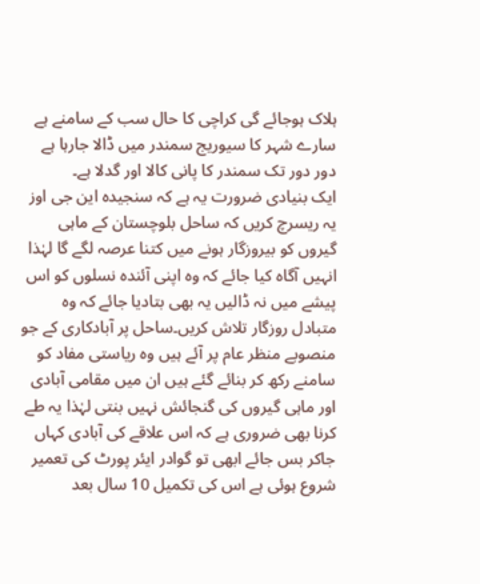ہلاک ہوجائے گی کراچی کا حال سب کے سامنے ہے سارے شہر کا سیوریج سمندر میں ڈالا جارہا ہے دور دور تک سمندر کا پانی کالا اور گدلا ہے۔
ایک بنیادی ضرورت یہ ہے کہ سنجیدہ این جی اوز یہ ریسرچ کریں کہ ساحل بلوچستان کے ماہی گیروں کو بیروزگار ہونے میں کتنا عرصہ لگے گا لہٰذا انہیں آگاہ کیا جائے کہ وہ اپنی آئندہ نسلوں کو اس پیشے میں نہ ڈالیں یہ بھی بتادیا جائے کہ وہ متبادل روزگار تلاش کریں۔ساحل پر آبادکاری کے جو منصوبے منظر عام پر آئے ہیں وہ ریاستی مفاد کو سامنے رکھ کر بنائے گئے ہیں ان میں مقامی آبادی اور ماہی گیروں کی گنجائش نہیں بنتی لہٰذا یہ طے کرنا بھی ضروری ہے کہ اس علاقے کی آبادی کہاں جاکر بس جائے ابھی تو گوادر ایئر پورٹ کی تعمیر شروع ہوئی ہے اس کی تکمیل 10 سال بعد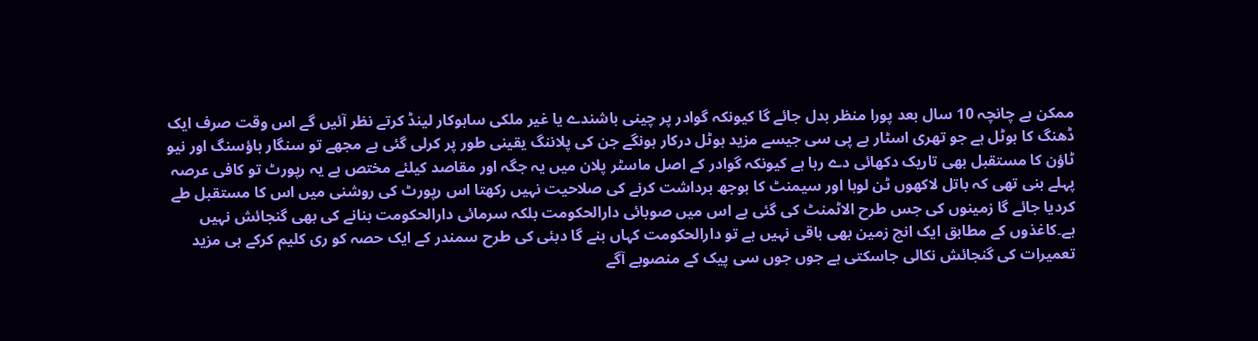ممکن ہے چانچہ 10 سال بعد پورا منظر بدل جائے گا کیونکہ گوادر پر چینی باشندے یا غیر ملکی ساہوکار لینڈ کرتے نظر آئیں گے اس وقت صرف ایک ڈھنگ کا ہوٹل ہے جو تھری اسٹار ہے پی سی جیسے مزید ہوٹل درکار ہونگے جن کی پلاننگ یقینی طور پر کرلی گئی ہے مجھے تو سنگار ہاؤسنگ اور نیو ٹاؤن کا مستقبل بھی تاریک دکھائی دے رہا ہے کیونکہ گوادر کے اصل ماسٹر پلان میں یہ جگہ اور مقاصد کیلئے مختص ہے یہ رپورٹ تو کافی عرصہ پہلے بنی تھی کہ باتل لاکھوں ٹن لوہا اور سیمنٹ کا بوجھ برداشت کرنے کی صلاحیت نہیں رکھتا اس رپورٹ کی روشنی میں اس کا مستقبل طے کردیا جائے گا زمینوں کی جس طرح الاٹمنٹ کی گئی ہے اس میں صوبائی دارالحکومت بلکہ سرمائی دارالحکومت بنانے کی بھی گنجائش نہیں ہے۔کاغذوں کے مطابق ایک انچ زمین بھی باقی نہیں ہے تو دارالحکومت کہاں بنے گا دبئی کی طرح سمندر کے ایک حصہ کو ری کلیم کرکے ہی مزید تعمیرات کی گنجائش نکالی جاسکتی ہے جوں جوں سی پیک کے منصوبے آگے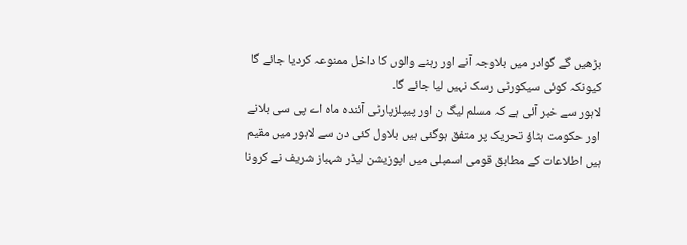بڑھیں گے گوادر میں بلاوجہ آنے اور رہنے والوں کا داخل ممنوعہ کردیا جائے گا کیونکہ کوئی سیکورٹی رسک نہیں لیا جائے گا۔
لاہور سے خبر آئی ہے کہ مسلم لیگ ن اور پیپلزپارٹی آئندہ ماہ اے پی سی بلانے اور حکومت ہٹاؤ تحریک پر متفق ہوگئی ہیں بلاول کئی دن سے لاہور میں مقیم ہیں اطلاعات کے مطابق قومی اسمبلی میں اپوزیشن لیڈر شہباز شریف نے کرونا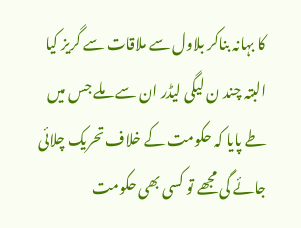کا بہانہ بناکر بلاول سے ملاقات سے گریز کیا البتہ چند ن لیگی لیڈر ان سے ملے جس میں طے پایا کہ حکومت کے خلاف تحریک چلائی جائے گی مجھے تو کسی بھی حکومت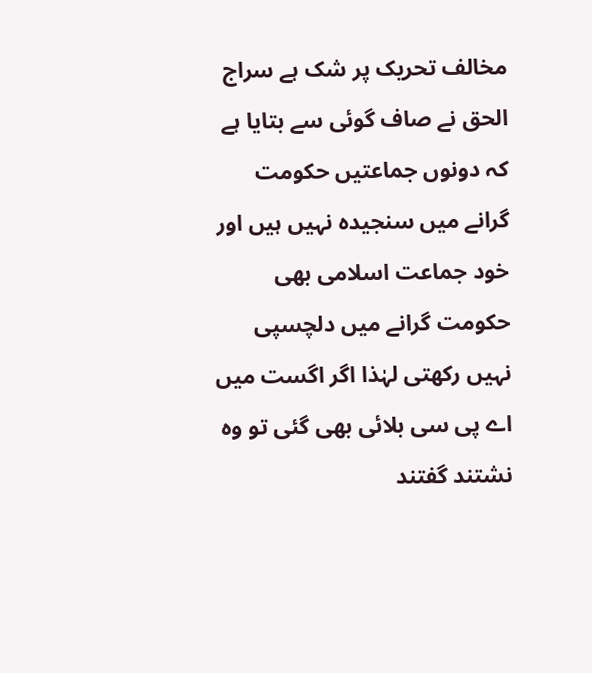مخالف تحریک پر شک ہے سراج الحق نے صاف گوئی سے بتایا ہے کہ دونوں جماعتیں حکومت گرانے میں سنجیدہ نہیں ہیں اور خود جماعت اسلامی بھی حکومت گرانے میں دلچسپی نہیں رکھتی لہٰذا اگر اگست میں اے پی سی بلائی بھی گئی تو وہ نشتند گفتند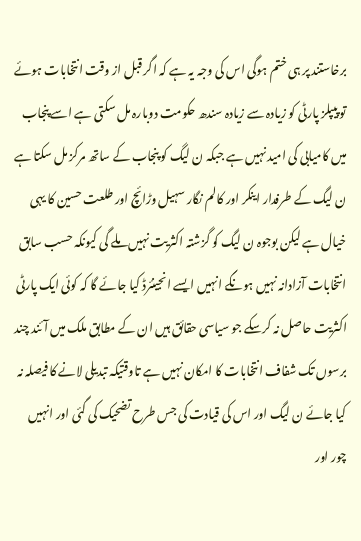برخاستند پر ہی ختم ہوگی اس کی وجہ یہ ہے کہ اگر قبل از وقت انتخابات ہوئے تو پیپلز پارٹی کو زیادہ سے زیادہ سندھ حکومت دوبارہ مل سکتی ہے اسے پنجاب میں کامیابی کی امید نہیں ہے جبکہ ن لیگ کو پنجاب کے ساتھ مرکز مل سکتا ہے ن لیگ کے طرفدار اینکر اور کالم نگار سہیل وڑائچ اور طلعت حسین کا یہی خیال ہے لیکن بوجوہ ن لیگ کو گزشتہ اکثریت نہیں ملے گی کیونکہ حسب سابق انتخابات آزادانہ نہیں ہونگے انہیں ایسے انجینئرڈ کیا جائے گا کہ کوئی ایک پارٹی اکثریت حاصل نہ کرسکے جو سیاسی حقائق ہیں ان کے مطابق ملک میں آئند چند برسوں تک شفاف انتخابات کا امکان نہیں ہے تاوقتیکہ تبدیلی لانے کا فیصلہ نہ کیا جائے ن لیگ اور اس کی قیادت کی جس طرح تضحیک کی گئی اور انہیں چور اور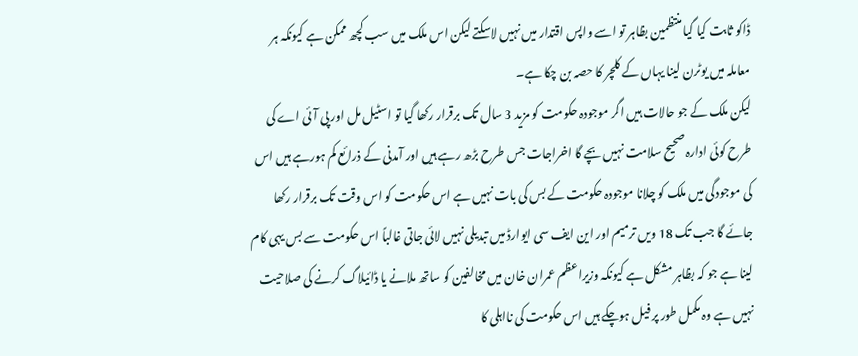ڈاکو ثابت کیا گیا منتظمین بظاہر تو اسے واپس اقتدار میں نہیں لاسکتے لیکن اس ملک میں سب کچھ ممکن ہے کیونکہ ہر معاملہ میں یوٹرن لینا یہاں کے کلچر کا حصہ بن چکا ہے۔
لیکن ملک کے جو حالات ہیں اگر موجودہ حکومت کو مزید 3 سال تک برقرار رکھا گیا تو اسٹیل مل اور پی آئی اے کی طرح کوئی ادارہ صحیح سلامت نہیں بچے گا اخراجات جس طرح بڑھ رہے ہیں اور آمدنی کے ذرائع کم ہورہے ہیں اس کی موجودگی میں ملک کو چلانا موجودہ حکومت کے بس کی بات نہیں ہے اس حکومت کو اس وقت تک برقرار رکھا جائے گا جب تک 18 ویں ترمیم اور این ایف سی ایوارڈ میں تبدیلی نہیں لائی جاتی غالباً اس حکومت سے بس یہی کام لینا ہے جو کہ بظاہر مشکل ہے کیونکہ وزیراعظم عمران خان میں مخالفین کو ساتھ ملانے یا ڈائیلاگ کرنے کی صلاحیت نہیں ہے وہ مکمل طور پر فیل ہوچکے ہیں اس حکومت کی نااہلی کا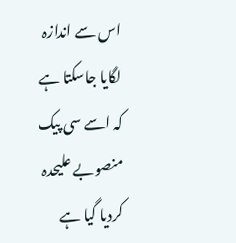اس سے اندازہ لگایا جاسکتا ہے کہ اسے سی پیک منصوبے علیحدہ کردیا گیا ہے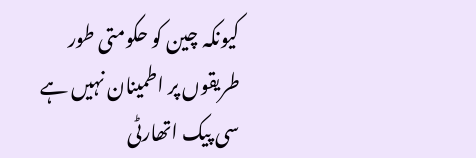کیونکہ چین کو حکومتی طور طریقوں پر اطمینان نہیں ہے سی پیک اتھارٹی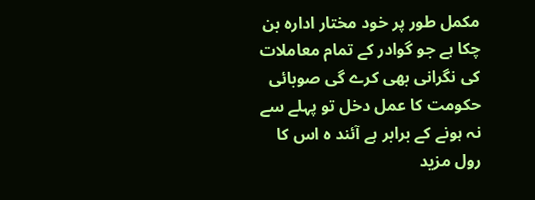مکمل طور پر خود مختار ادارہ بن چکا ہے جو گوادر کے تمام معاملات کی نگرانی بھی کرے گی صوبائی حکومت کا عمل دخل تو پہلے سے نہ ہونے کے برابر ہے آئند ہ اس کا رول مزید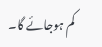کم ہوجائے گا۔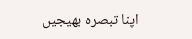اپنا تبصرہ بھیجیں